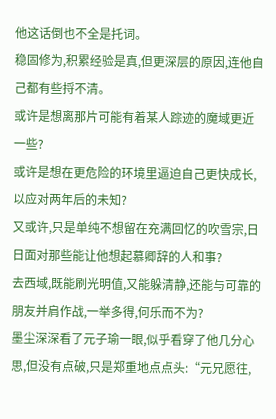他这话倒也不全是托词。
稳固修为,积累经验是真,但更深层的原因,连他自己都有些捋不清。
或许是想离那片可能有着某人踪迹的魔域更近一些?
或许是想在更危险的环境里逼迫自己更快成长,以应对两年后的未知?
又或许,只是单纯不想留在充满回忆的吹雪宗,日日面对那些能让他想起慕卿辞的人和事?
去西域,既能刷光明值,又能躲清静,还能与可靠的朋友并肩作战,一举多得,何乐而不为?
墨尘深深看了元子瑜一眼,似乎看穿了他几分心思,但没有点破,只是郑重地点点头:“元兄愿往,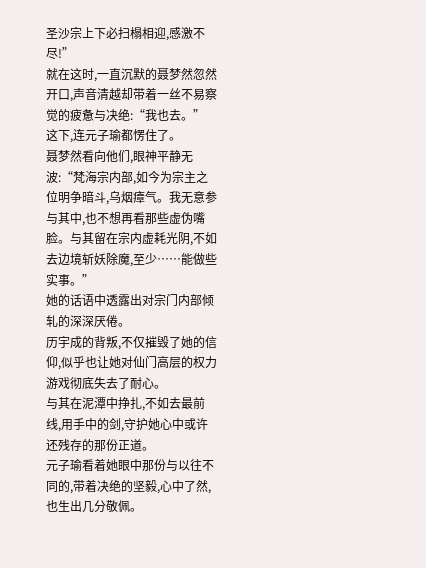圣沙宗上下必扫榻相迎,感激不尽!”
就在这时,一直沉默的聂梦然忽然开口,声音清越却带着一丝不易察觉的疲惫与决绝:“我也去。”
这下,连元子瑜都愣住了。
聂梦然看向他们,眼神平静无波:“梵海宗内部,如今为宗主之位明争暗斗,乌烟瘴气。我无意参与其中,也不想再看那些虚伪嘴脸。与其留在宗内虚耗光阴,不如去边境斩妖除魔,至少……能做些实事。”
她的话语中透露出对宗门内部倾轧的深深厌倦。
历宇成的背叛,不仅摧毁了她的信仰,似乎也让她对仙门高层的权力游戏彻底失去了耐心。
与其在泥潭中挣扎,不如去最前线,用手中的剑,守护她心中或许还残存的那份正道。
元子瑜看着她眼中那份与以往不同的,带着决绝的坚毅,心中了然,也生出几分敬佩。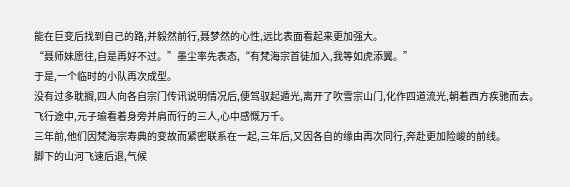能在巨变后找到自己的路,并毅然前行,聂梦然的心性,远比表面看起来更加强大。
“聂师妹愿往,自是再好不过。”墨尘率先表态,“有梵海宗首徒加入,我等如虎添翼。”
于是,一个临时的小队再次成型。
没有过多耽搁,四人向各自宗门传讯说明情况后,便驾驭起遁光,离开了吹雪宗山门,化作四道流光,朝着西方疾驰而去。
飞行途中,元子瑜看着身旁并肩而行的三人,心中感慨万千。
三年前,他们因梵海宗寿典的变故而紧密联系在一起,三年后,又因各自的缘由再次同行,奔赴更加险峻的前线。
脚下的山河飞速后退,气候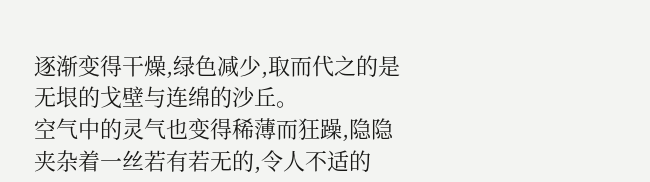逐渐变得干燥,绿色减少,取而代之的是无垠的戈壁与连绵的沙丘。
空气中的灵气也变得稀薄而狂躁,隐隐夹杂着一丝若有若无的,令人不适的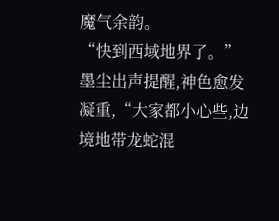魔气余韵。
“快到西域地界了。”墨尘出声提醒,神色愈发凝重,“大家都小心些,边境地带龙蛇混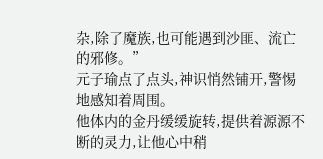杂,除了魔族,也可能遇到沙匪、流亡的邪修。”
元子瑜点了点头,神识悄然铺开,警惕地感知着周围。
他体内的金丹缓缓旋转,提供着源源不断的灵力,让他心中稍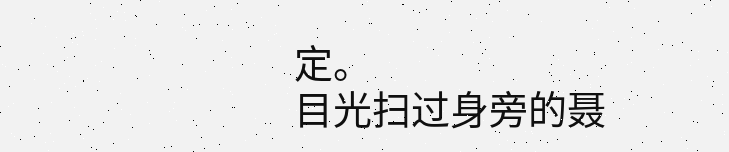定。
目光扫过身旁的聂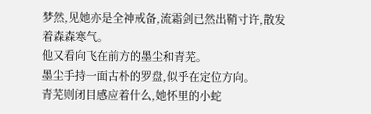梦然,见她亦是全神戒备,流霜剑已然出鞘寸许,散发着森森寒气。
他又看向飞在前方的墨尘和青芜。
墨尘手持一面古朴的罗盘,似乎在定位方向。
青芜则闭目感应着什么,她怀里的小蛇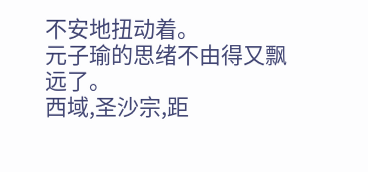不安地扭动着。
元子瑜的思绪不由得又飘远了。
西域,圣沙宗,距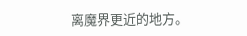离魔界更近的地方。